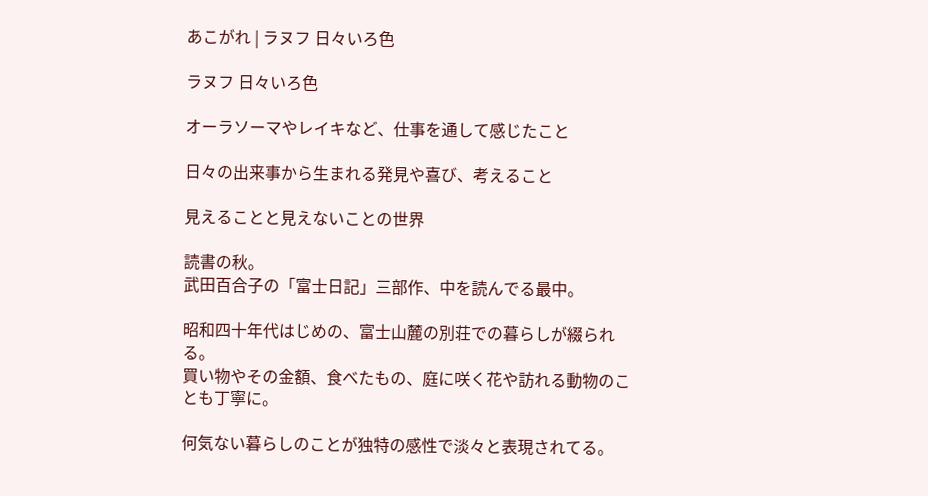あこがれ | ラヌフ 日々いろ色

ラヌフ 日々いろ色

オーラソーマやレイキなど、仕事を通して感じたこと

日々の出来事から生まれる発見や喜び、考えること

見えることと見えないことの世界

読書の秋。
武田百合子の「富士日記」三部作、中を読んでる最中。

昭和四十年代はじめの、富士山麓の別荘での暮らしが綴られる。
買い物やその金額、食べたもの、庭に咲く花や訪れる動物のことも丁寧に。

何気ない暮らしのことが独特の感性で淡々と表現されてる。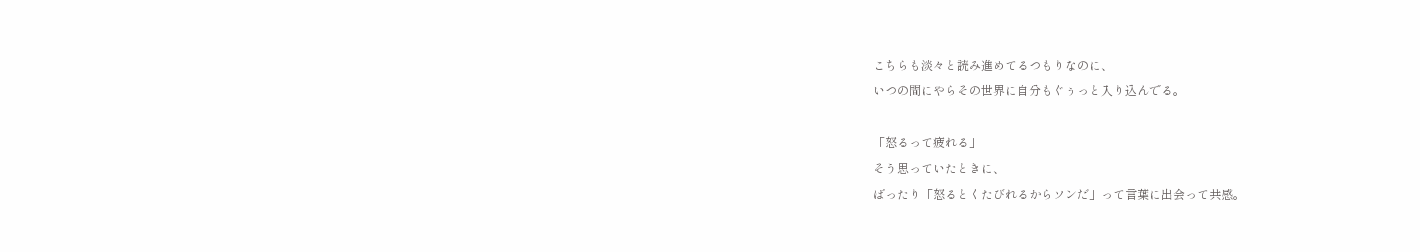こちらも淡々と読み進めてるつもりなのに、
いつの間にやらその世界に自分もぐぅっと入り込んでる。

「怒るって疲れる」
そう思っていたときに、
ばったり「怒るとくたびれるからソンだ」って言葉に出会って共感。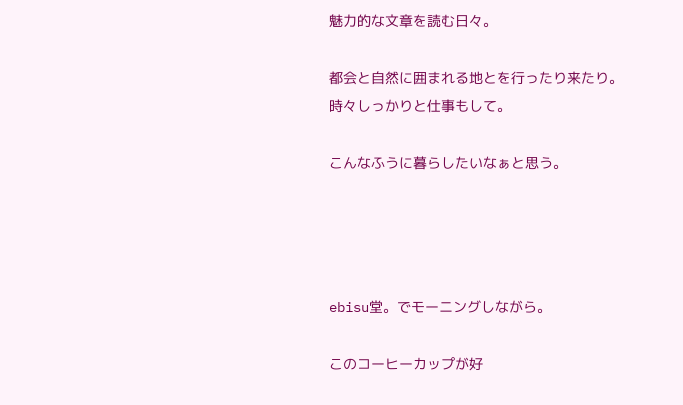魅力的な文章を読む日々。

都会と自然に囲まれる地とを行ったり来たり。
時々しっかりと仕事もして。

こんなふうに暮らしたいなぁと思う。




ebisu堂。でモーニングしながら。

このコーヒーカップが好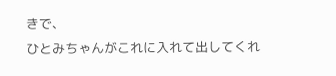きで、
ひとみちゃんがこれに入れて出してくれ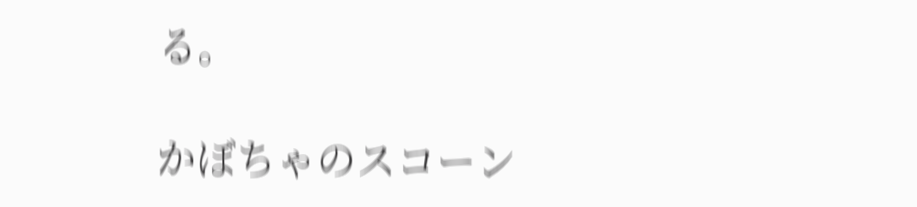る。

かぼちゃのスコーン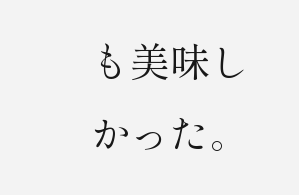も美味しかった。